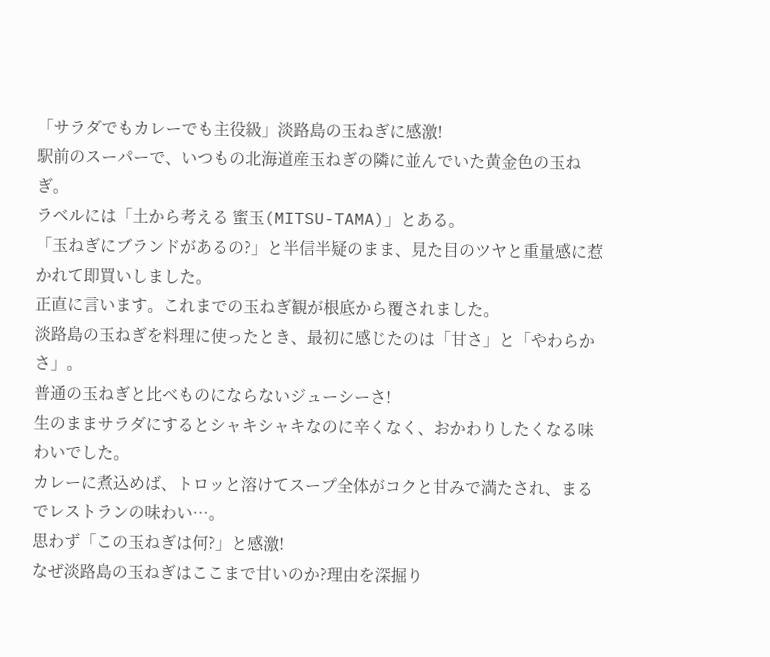「サラダでもカレーでも主役級」淡路島の玉ねぎに感激!
駅前のスーパーで、いつもの北海道産玉ねぎの隣に並んでいた黄金色の玉ねぎ。
ラベルには「土から考える 蜜玉(MITSU-TAMA)」とある。
「玉ねぎにブランドがあるの?」と半信半疑のまま、見た目のツヤと重量感に惹かれて即買いしました。
正直に言います。これまでの玉ねぎ観が根底から覆されました。
淡路島の玉ねぎを料理に使ったとき、最初に感じたのは「甘さ」と「やわらかさ」。
普通の玉ねぎと比べものにならないジューシーさ!
生のままサラダにするとシャキシャキなのに辛くなく、おかわりしたくなる味わいでした。
カレーに煮込めば、トロッと溶けてスープ全体がコクと甘みで満たされ、まるでレストランの味わい…。
思わず「この玉ねぎは何?」と感激!
なぜ淡路島の玉ねぎはここまで甘いのか?理由を深掘り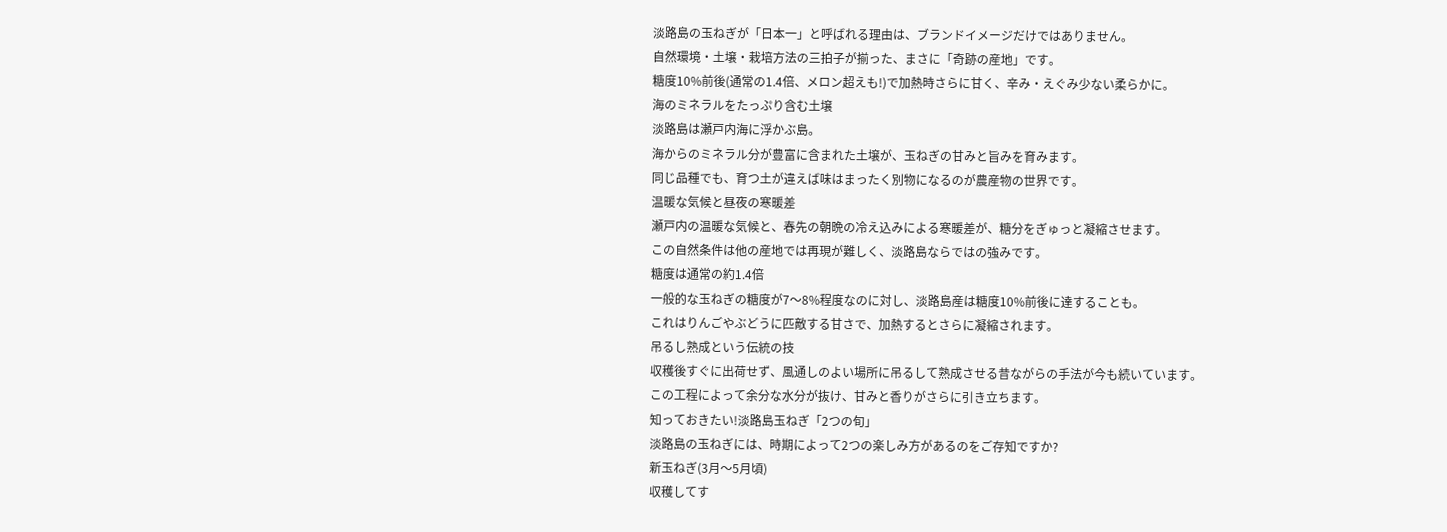淡路島の玉ねぎが「日本一」と呼ばれる理由は、ブランドイメージだけではありません。
自然環境・土壌・栽培方法の三拍子が揃った、まさに「奇跡の産地」です。
糖度10%前後(通常の1.4倍、メロン超えも!)で加熱時さらに甘く、辛み・えぐみ少ない柔らかに。
海のミネラルをたっぷり含む土壌
淡路島は瀬戸内海に浮かぶ島。
海からのミネラル分が豊富に含まれた土壌が、玉ねぎの甘みと旨みを育みます。
同じ品種でも、育つ土が違えば味はまったく別物になるのが農産物の世界です。
温暖な気候と昼夜の寒暖差
瀬戸内の温暖な気候と、春先の朝晩の冷え込みによる寒暖差が、糖分をぎゅっと凝縮させます。
この自然条件は他の産地では再現が難しく、淡路島ならではの強みです。
糖度は通常の約1.4倍
一般的な玉ねぎの糖度が7〜8%程度なのに対し、淡路島産は糖度10%前後に達することも。
これはりんごやぶどうに匹敵する甘さで、加熱するとさらに凝縮されます。
吊るし熟成という伝統の技
収穫後すぐに出荷せず、風通しのよい場所に吊るして熟成させる昔ながらの手法が今も続いています。
この工程によって余分な水分が抜け、甘みと香りがさらに引き立ちます。
知っておきたい!淡路島玉ねぎ「2つの旬」
淡路島の玉ねぎには、時期によって2つの楽しみ方があるのをご存知ですか?
新玉ねぎ(3月〜5月頃)
収穫してす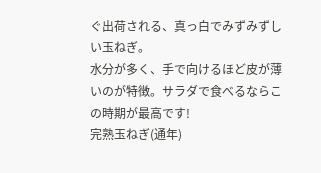ぐ出荷される、真っ白でみずみずしい玉ねぎ。
水分が多く、手で向けるほど皮が薄いのが特徴。サラダで食べるならこの時期が最高です!
完熟玉ねぎ(通年)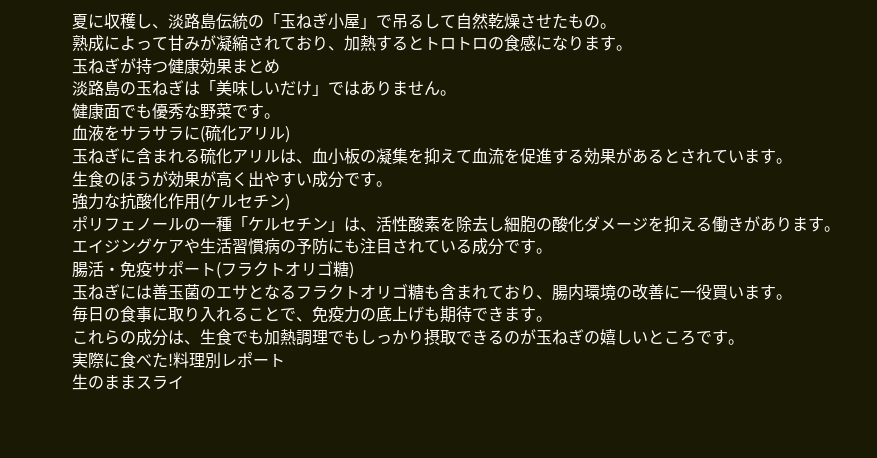夏に収穫し、淡路島伝統の「玉ねぎ小屋」で吊るして自然乾燥させたもの。
熟成によって甘みが凝縮されており、加熱するとトロトロの食感になります。
玉ねぎが持つ健康効果まとめ
淡路島の玉ねぎは「美味しいだけ」ではありません。
健康面でも優秀な野菜です。
血液をサラサラに(硫化アリル)
玉ねぎに含まれる硫化アリルは、血小板の凝集を抑えて血流を促進する効果があるとされています。
生食のほうが効果が高く出やすい成分です。
強力な抗酸化作用(ケルセチン)
ポリフェノールの一種「ケルセチン」は、活性酸素を除去し細胞の酸化ダメージを抑える働きがあります。
エイジングケアや生活習慣病の予防にも注目されている成分です。
腸活・免疫サポート(フラクトオリゴ糖)
玉ねぎには善玉菌のエサとなるフラクトオリゴ糖も含まれており、腸内環境の改善に一役買います。
毎日の食事に取り入れることで、免疫力の底上げも期待できます。
これらの成分は、生食でも加熱調理でもしっかり摂取できるのが玉ねぎの嬉しいところです。
実際に食べた!料理別レポート
生のままスライ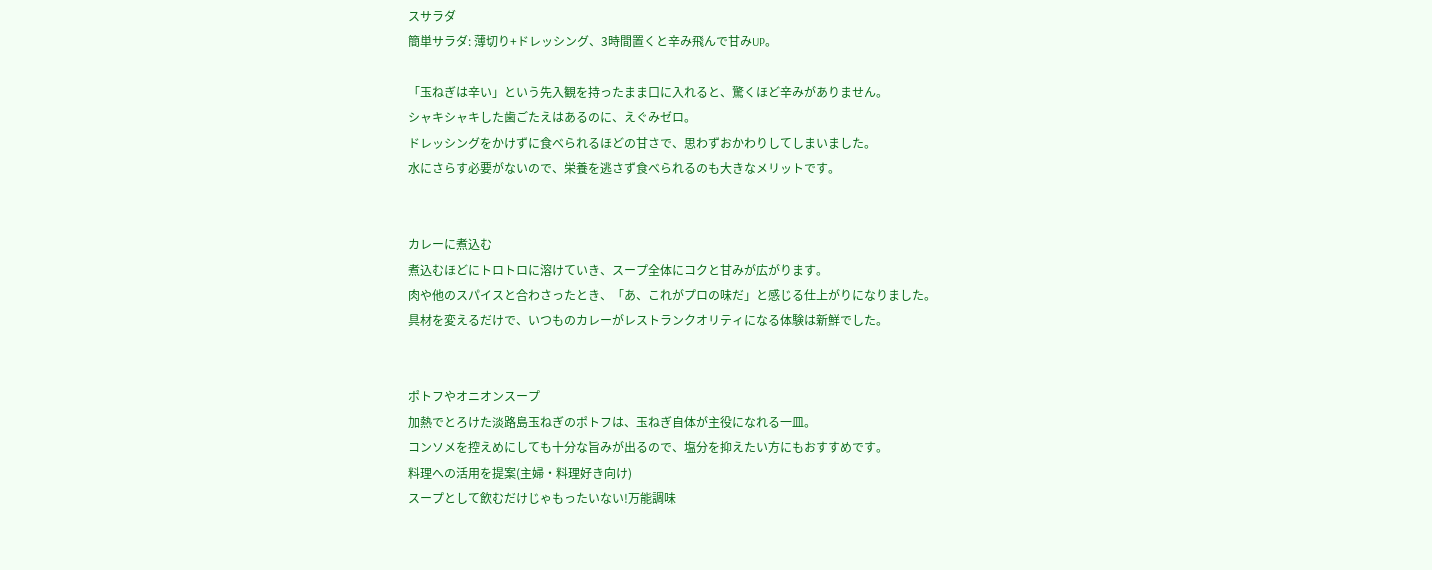スサラダ
簡単サラダ: 薄切り+ドレッシング、3時間置くと辛み飛んで甘みUP。

「玉ねぎは辛い」という先入観を持ったまま口に入れると、驚くほど辛みがありません。
シャキシャキした歯ごたえはあるのに、えぐみゼロ。
ドレッシングをかけずに食べられるほどの甘さで、思わずおかわりしてしまいました。
水にさらす必要がないので、栄養を逃さず食べられるのも大きなメリットです。


カレーに煮込む
煮込むほどにトロトロに溶けていき、スープ全体にコクと甘みが広がります。
肉や他のスパイスと合わさったとき、「あ、これがプロの味だ」と感じる仕上がりになりました。
具材を変えるだけで、いつものカレーがレストランクオリティになる体験は新鮮でした。


ポトフやオニオンスープ
加熱でとろけた淡路島玉ねぎのポトフは、玉ねぎ自体が主役になれる一皿。
コンソメを控えめにしても十分な旨みが出るので、塩分を抑えたい方にもおすすめです。
料理への活用を提案(主婦・料理好き向け)
スープとして飲むだけじゃもったいない!万能調味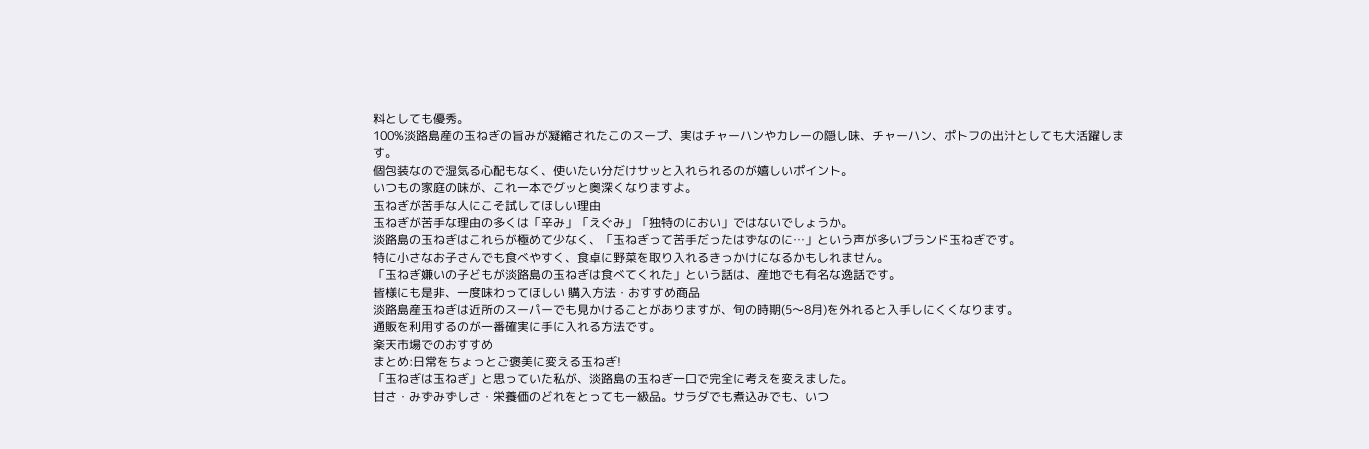料としても優秀。
100%淡路島産の玉ねぎの旨みが凝縮されたこのスープ、実はチャーハンやカレーの隠し味、チャーハン、ポトフの出汁としても大活躍します。
個包装なので湿気る心配もなく、使いたい分だけサッと入れられるのが嬉しいポイント。
いつもの家庭の味が、これ一本でグッと奥深くなりますよ。
玉ねぎが苦手な人にこそ試してほしい理由
玉ねぎが苦手な理由の多くは「辛み」「えぐみ」「独特のにおい」ではないでしょうか。
淡路島の玉ねぎはこれらが極めて少なく、「玉ねぎって苦手だったはずなのに…」という声が多いブランド玉ねぎです。
特に小さなお子さんでも食べやすく、食卓に野菜を取り入れるきっかけになるかもしれません。
「玉ねぎ嫌いの子どもが淡路島の玉ねぎは食べてくれた」という話は、産地でも有名な逸話です。
皆様にも是非、一度味わってほしい 購入方法・おすすめ商品
淡路島産玉ねぎは近所のスーパーでも見かけることがありますが、旬の時期(5〜8月)を外れると入手しにくくなります。
通販を利用するのが一番確実に手に入れる方法です。
楽天市場でのおすすめ
まとめ:日常をちょっとご褒美に変える玉ねぎ!
「玉ねぎは玉ねぎ」と思っていた私が、淡路島の玉ねぎ一口で完全に考えを変えました。
甘さ・みずみずしさ・栄養価のどれをとっても一級品。サラダでも煮込みでも、いつ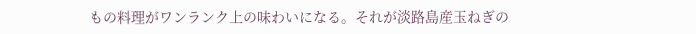もの料理がワンランク上の味わいになる。それが淡路島産玉ねぎの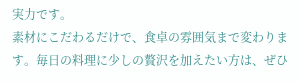実力です。
素材にこだわるだけで、食卓の雰囲気まで変わります。毎日の料理に少しの贅沢を加えたい方は、ぜひ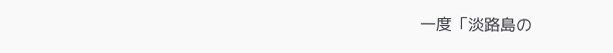一度「淡路島の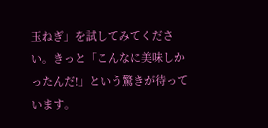玉ねぎ」を試してみてください。きっと「こんなに美味しかったんだ!」という驚きが待っています。